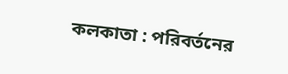কলকাতা : পরিবর্তনের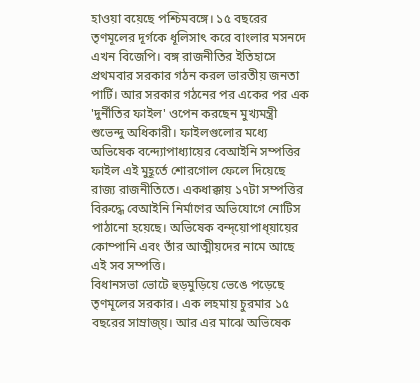হাওয়া বয়েছে পশ্চিমবঙ্গে। ১৫ বছরের তৃণমূলের দূর্গকে ধূলিসাৎ করে বাংলার মসনদে এখন বিজেপি। বঙ্গ রাজনীতির ইতিহাসে প্রথমবার সরকার গঠন করল ভারতীয় জনতা পার্টি। আর সরকার গঠনের পর একের পর এক 'দুর্নীতির ফাইল' ওপেন করছেন মুখ্যমন্ত্রী শুভেন্দু অধিকারী। ফাইলগুলোর মধ্যে অভিষেক বন্দ্যোপাধ্যায়ের বেআইনি সম্পত্তির ফাইল এই মুহূর্তে শোরগোল ফেলে দিয়েছে রাজ্য রাজনীতিতে। একধাক্কায় ১৭টা সম্পত্তির বিরুদ্ধে বেআইনি নির্মাণের অভিযোগে নোটিস পাঠানো হয়েছে। অভিষেক বন্দ্য়োপাধ্য়ায়ের কোম্পানি এবং তাঁর আত্মীয়দের নামে আছে এই সব সম্পত্তি।
বিধানসভা ভোটে হুড়মুড়িয়ে ভেঙে পড়েছে তৃণমূলের সরকার। এক লহমায় চুরমার ১৫ বছরের সাম্রাজ্য়। আর এর মাঝে অভিষেক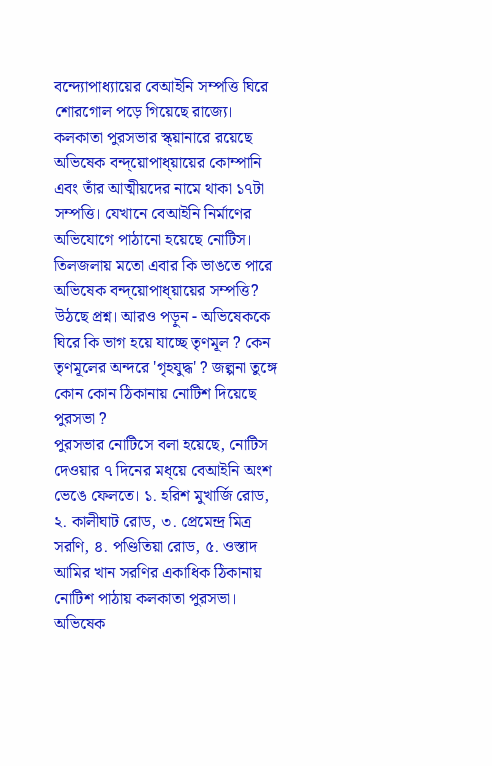বন্দ্যোপাধ্যায়ের বেআইনি সম্পত্তি ঘিরে শোরগোল পড়ে গিয়েছে রাজ্যে। কলকাতা পুরসভার স্ক্য়ানারে রয়েছে অভিষেক বন্দ্য়োপাধ্য়ায়ের কোম্পানি এবং তাঁর আত্মীয়দের নামে থাকা ১৭টা সম্পত্তি। যেখানে বেআইনি নির্মাণের অভিযোগে পাঠানো হয়েছে নোটিস। তিলজলায় মতো এবার কি ভাঙতে পারে অভিষেক বন্দ্য়োপাধ্য়ায়ের সম্পত্তি? উঠছে প্রশ্ন। আরও পড়ুন - অভিষেককে ঘিরে কি ভাগ হয়ে যাচ্ছে তৃণমূল ? কেন তৃণমূলের অন্দরে 'গৃহযুদ্ধ' ? জল্পনা তুঙ্গে
কোন কোন ঠিকানায় নোটিশ দিয়েছে পুরসভা ?
পুরসভার নোটিসে বলা হয়েছে, নোটিস দেওয়ার ৭ দিনের মধ্য়ে বেআইনি অংশ ভেঙে ফেলতে। ১. হরিশ মুখার্জি রোড, ২. কালীঘাট রোড, ৩. প্রেমেন্দ্র মিত্র সরণি, ৪. পণ্ডিতিয়া রোড, ৫. ওস্তাদ আমির খান সরণির একাধিক ঠিকানায় নোটিশ পাঠায় কলকাতা পুরসভা। অভিষেক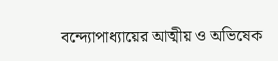বন্দ্যোপাধ্যায়ের আত্মীয় ও অভিষেক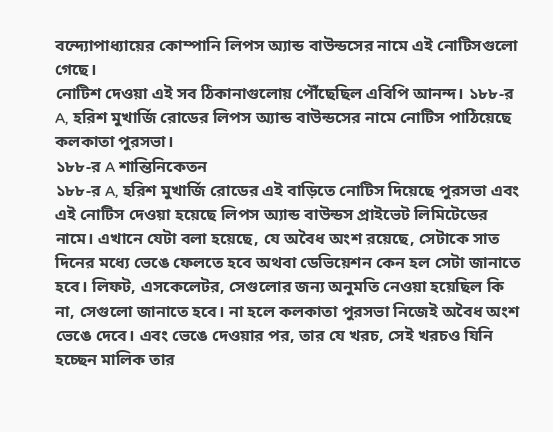বন্দ্যোপাধ্যায়ের কোম্পানি লিপস অ্যান্ড বাউন্ডসের নামে এই নোটিসগুলো গেছে।
নোটিশ দেওয়া এই সব ঠিকানাগুলোয় পৌঁছেছিল এবিপি আনন্দ। ১৮৮-র A, হরিশ মুখার্জি রোডের লিপস অ্যান্ড বাউন্ডসের নামে নোটিস পাঠিয়েছে কলকাতা পুরসভা।
১৮৮-র A শান্তিনিকেতন
১৮৮-র A, হরিশ মুখার্জি রোডের এই বাড়িতে নোটিস দিয়েছে পুরসভা এবং এই নোটিস দেওয়া হয়েছে লিপস অ্যান্ড বাউন্ডস প্রাইভেট লিমিটেডের নামে। এখানে যেটা বলা হয়েছে, যে অবৈধ অংশ রয়েছে, সেটাকে সাত দিনের মধ্যে ভেঙে ফেলতে হবে অথবা ডেভিয়েশন কেন হল সেটা জানাতে হবে। লিফট, এসকেলেটর, সেগুলোর জন্য অনুমতি নেওয়া হয়েছিল কি না, সেগুলো জানাতে হবে। না হলে কলকাতা পুরসভা নিজেই অবৈধ অংশ ভেঙে দেবে। এবং ভেঙে দেওয়ার পর, তার যে খরচ, সেই খরচও যিনি হচ্ছেন মালিক তার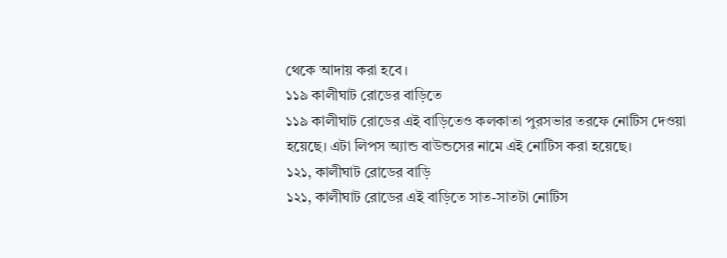থেকে আদায় করা হবে।
১১৯ কালীঘাট রোডের বাড়িতে
১১৯ কালীঘাট রোডের এই বাড়িতেও কলকাতা পুরসভার তরফে নোটিস দেওয়া হয়েছে। এটা লিপস অ্যান্ড বাউন্ডসের নামে এই নোটিস করা হয়েছে।
১২১, কালীঘাট রোডের বাড়ি
১২১, কালীঘাট রোডের এই বাড়িতে সাত-সাতটা নোটিস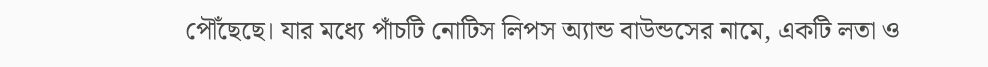পৌঁছেছে। যার মধ্যে পাঁচটি নোটিস লিপস অ্যান্ড বাউন্ডসের নামে, একটি লতা ও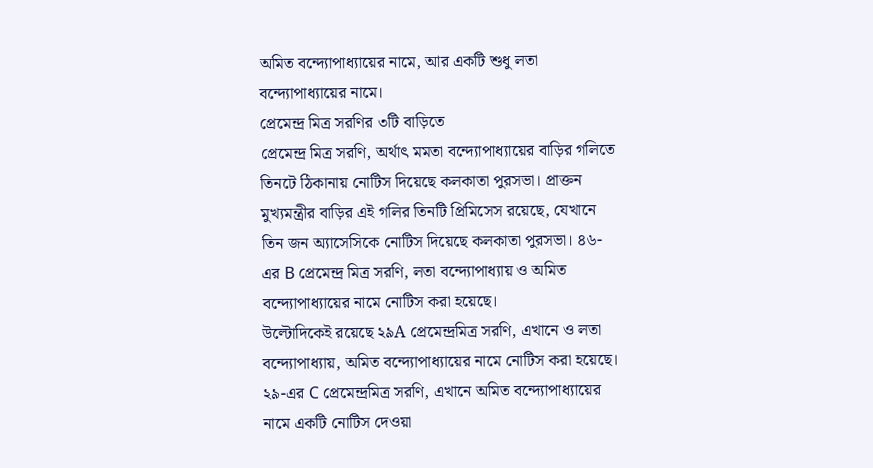অমিত বন্দ্যোপাধ্যায়ের নামে, আর একটি শুধু লতা বন্দ্যোপাধ্যায়ের নামে।
প্রেমেন্দ্র মিত্র সরণির ৩টি বাড়িতে
প্রেমেন্দ্র মিত্র সরণি, অর্থাৎ মমতা বন্দ্যোপাধ্যায়ের বাড়ির গলিতে তিনটে ঠিকানায় নোটিস দিয়েছে কলকাতা পুরসভা। প্রাক্তন মুখ্যমন্ত্রীর বাড়ির এই গলির তিনটি প্রিমিসেস রয়েছে, যেখানে তিন জন অ্যাসেসিকে নোটিস দিয়েছে কলকাতা পুরসভা। ৪৬-এর B প্রেমেন্দ্র মিত্র সরণি, লতা বন্দ্যোপাধ্যায় ও অমিত বন্দ্যোপাধ্যায়ের নামে নোটিস করা হয়েছে।
উল্টোদিকেই রয়েছে ২৯A প্রেমেন্দ্রমিত্র সরণি, এখানে ও লতা বন্দ্যোপাধ্যায়, অমিত বন্দ্যোপাধ্যায়ের নামে নোটিস করা হয়েছে।
২৯-এর C প্রেমেন্দ্রমিত্র সরণি, এখানে অমিত বন্দ্যোপাধ্যায়ের নামে একটি নোটিস দেওয়া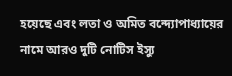হয়েছে এবং লতা ও অমিত বন্দ্যোপাধ্যায়ের নামে আরও দুটি নোটিস ইস্যু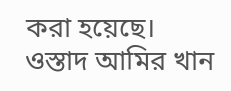করা হয়েছে।
ওস্তাদ আমির খান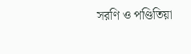সরণি ও পণ্ডিতিয়া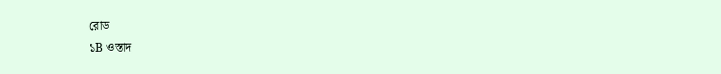রোড
১B ওস্তাদ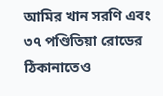আমির খান সরণি এবং ৩৭ পণ্ডিতিয়া রোডের ঠিকানাতেও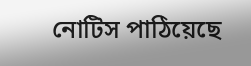নোটিস পাঠিয়েছে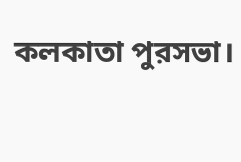কলকাতা পুরসভা।